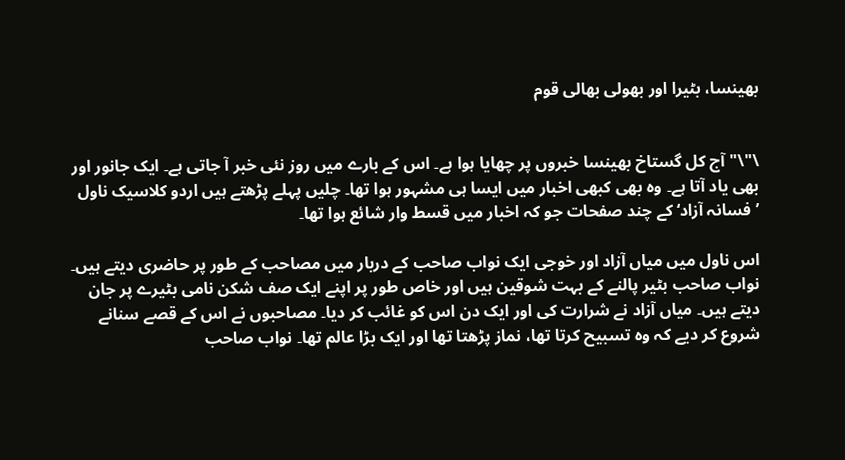بھینسا، بٹیرا اور بھولی بھالی قوم


\"\"آج کل گستاخ بھینسا خبروں پر چھایا ہوا ہے۔ اس کے بارے میں روز نئی خبر آ جاتی ہے۔ ایک جانور اور بھی یاد آتا ہے۔ وہ بھی کبھی اخبار میں ایسا ہی مشہور ہوا تھا۔ چلیں پہلے پڑھتے ہیں اردو کلاسیک ناول ’فسانہ آزاد‘ کے چند صفحات جو کہ اخبار میں قسط وار شائع ہوا تھا۔

اس ناول میں میاں آزاد اور خوجی ایک نواب صاحب کے دربار میں مصاحب کے طور پر حاضری دیتے ہیں۔ نواب صاحب بٹیر پالنے کے بہت شوقین ہیں اور خاص طور پر اپنے ایک صف شکن نامی بٹیرے پر جان دیتے ہیں۔ میاں آزاد نے شرارت کی اور ایک دن اس کو غائب کر دیا۔ مصاحبوں نے اس کے قصے سنانے شروع کر دیے کہ وہ تسبیح کرتا تھا، نماز پڑھتا تھا اور ایک بڑا عالم تھا۔ نواب صاحب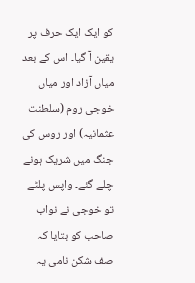کو ایک ایک حرف پر یقین آ گیا۔ اس کے بعد میاں آزاد اور میاں خوجی روم (سلطنت عثمانیہ) اور روس کی جنگ میں شریک ہونے چلے گئے۔ واپس پلٹے تو خوجی نے نواب صاحب کو بتایا کہ صف شکن نامی یہ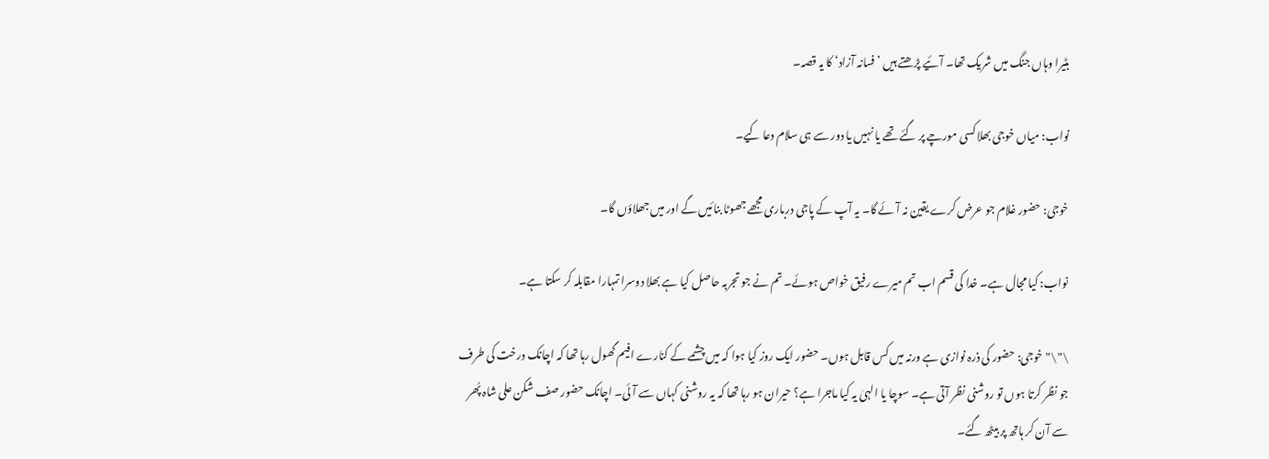بٹیرا وہاں جنگ میں شریک تھا۔ آئیے پڑھتے ہیں ’فسانہ آزاد‘ کا یہ قصہ۔

نواب: میاں خوجی بھلا کسی مورچے پر گئے تھے یا نہیں یا دور سے ہی سلام دعا کیے۔

خوجی: حضور غلام جو عرض کرے یقین نہ آئے گا۔ یہ آپ کے پاجی درباری مجھے جھوٹا بنائیں گے اور میں جھلاؤں گا۔

نواب: کیا مجال ہے۔ خدا کی قسم اب تم میرے رفیق خواص ہوئے۔ تم نے جو تجربہ حاصل کیا ہے بھلا دوسرا تمہارا مقابلہ کر سکتا ہے۔

\"\"خوجی: حضور کی ذرہ نوازی ہے ورنہ میں کس قابل ہوں۔ حضور ایک روز کیا ہوا کہ میں چشمے کے کنارے افیم گھول رہا تھا کہ اچانک درخت کی طرف جو نظر کرتا ہوں تو روشنی نظر آتی ہے۔ سوچا یا الہیٰ یہ کیا ماجرا ہے؟ حیران ہو رہا تھا کہ یہ روشنی کہاں سے آئی۔ اچانک حضور صف شکن علی شاہ پُھر سے آن کر ہاتھ پر بیٹھ گئے۔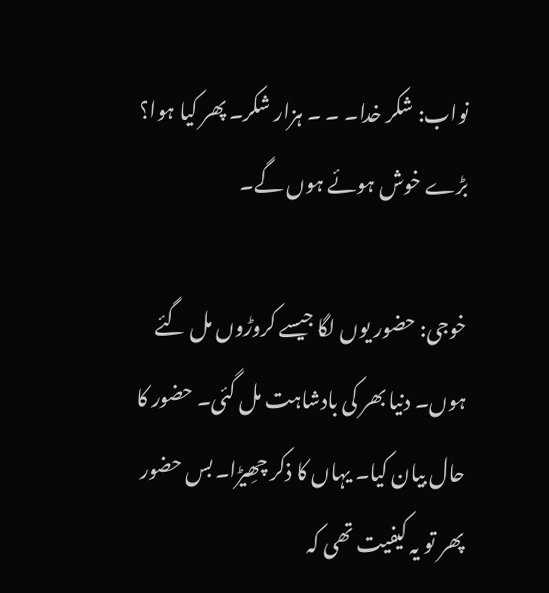نواب: شکر خدا۔ ۔ ۔ ہزار شکر۔ پھر کیا ہوا؟ بڑے خوش ہوئے ہوں گے۔

خوجی: حضور یوں لگا جیسے کروڑوں مل گئے ہوں۔ دنیا بھر کی بادشاہت مل گئی۔ حضور کا حال بیان کیا۔ یہاں کا ذکر چھِیڑا۔ بس حضور پھر تو یہ کیفیت تھی کہ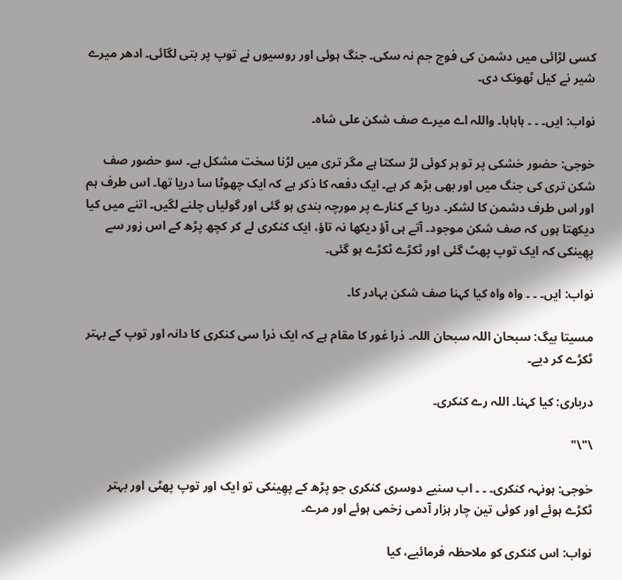کسی لڑائی میں دشمن کی فوج جم نہ سکی۔ جنگ ہوئی اور روسیوں نے توپ پر بتی لگائی۔ ادھر میرے شیر نے کیل ٹھونک دی۔

نواب: ایں۔ ۔ ۔ ہاہاہا۔ واللہ اے میرے صف شکن علی شاہ۔

خوجی: حضور خشکی پر تو ہر کوئی لڑ سکتا ہے مگر تری میں لڑنا سخت مشکل ہے۔ سو حضور صف شکن تری کی جنگ میں اور بھی بڑھ کر ہے۔ ایک دفعہ کا ذکر ہے کہ ایک چھوٹا سا دریا تھا۔ اس طرف ہم اور اس طرف دشمن کا لشکر۔ دریا کے کنارے پر مورچہ بندی ہو گئی اور گولیاں چلنے لگیں۔ اتنے میں کیا دیکھتا ہوں کہ صف شکن موجود۔ آتے ہی آؤ دیکھا نہ تاؤ، ایک کنکری لے کر کچھ پڑھ کے اس زور سے پھِینکی کہ ایک توپ پھٹ گئی اور ٹکڑے ٹکڑے ہو گئی۔

نواب: ایں۔ ۔ ۔ واہ واہ کیا کہنا صف شکن بہادر کا۔

مسیتا بیگ: سبحان اللہ سبحان اللہ۔ ذرا غور کا مقام ہے کہ ایک ذرا سی کنکری کا دانہ اور توپ کے بہتر ٹکڑے کر دیے۔

درباری: کیا کہنا۔ اللہ رے کنکری۔

\"\"

خوجی: ہونہہ کنکری۔ ۔ ۔ اب سنیے دوسری کنکری جو پڑھ کے پھِینکی تو ایک اور توپ پھٹی اور بہتر ٹکڑے ہوئے اور کوئی تین چار ہزار آدمی زخمی ہوئے اور مرے۔

نواب: اس کنکری کو ملاحظہ فرمائیے، کیا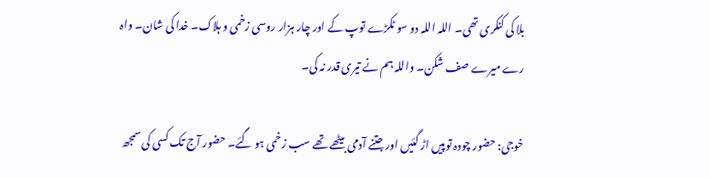بلا کی کنکری تھی۔ اللہ اللہ دو سو ٹکڑے توپ کے اور چار ہزار روسی زخمی و ہلاک۔ خدا کی شان۔ واہ رے میرے صف شکن۔ واللہ ہم نے تیری قدر نہ کی۔

خوجی: حضور چودہ توپیں اڑ گئیں اور جتنے آدمی بیٹھے تھے سب زخمی ہو گئے۔ حضور آج تک کسی کی سمجھ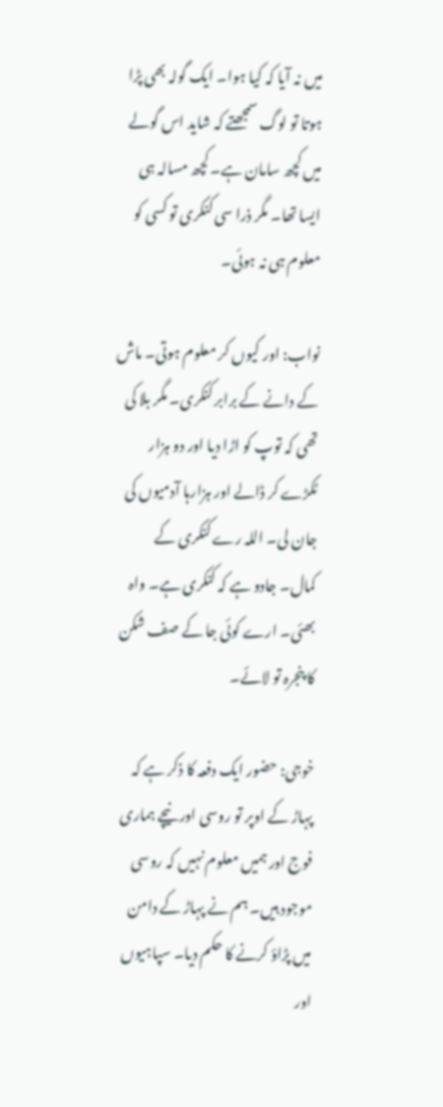میں نہ آیا کہ کیا ہوا۔ ایک گولہ بھی پڑا ہوتا تو لوگ سمجھتے کہ شاید اس گولے میں کچھ سامان ہے۔ کچھ مسالہ ہی ایسا تھا۔ مگر ذرا سی کنکری تو کسی کو معلوم ہی نہ ہوئی۔

نواب: اور کیوں کر معلوم ہوتی۔ ماش کے دانے کے برابر کنکری۔ مگر بلا کی تھی کہ توپ کو اڑا دیا اور دو ہزار ٹکڑے کر ڈالے اور ہزارہا آدمیوں کی جان لی۔ اللہ رے کنکری کے کمال۔ جادو ہے کہ کنکری ہے۔ واہ بھئی۔ ارے کوئی جا کے صف شکن کا پنجرہ تو لائے۔

خوجی: حضور ایک دفعہ کا ذکر ہے کہ پہاڑ کے اوپر تو روسی اور نیچے ہماری فوج اور ہمیں معلوم نہیں کہ روسی موجود ہیں۔ ہم نے پہاڑ کے دامن میں پڑاؤ کرنے کا حکم دیا۔ سپاہیوں اور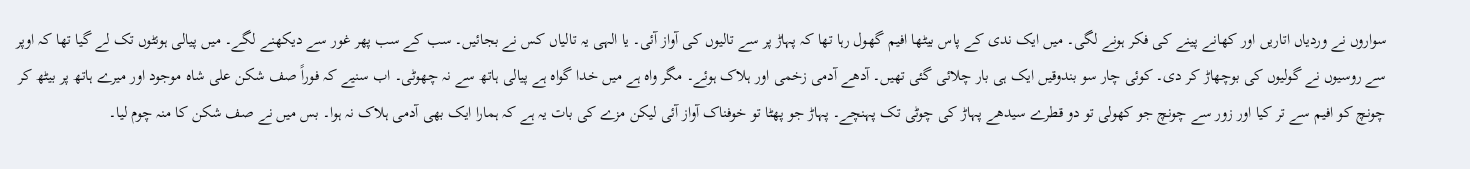سواروں نے وردیاں اتاریں اور کھانے پینے کی فکر ہونے لگی۔ میں ایک ندی کے پاس بیٹھا افیم گھول رہا تھا کہ پہاڑ پر سے تالیوں کی آواز آئی۔ یا الہی یہ تالیاں کس نے بجائیں۔ سب کے سب پھر غور سے دیکھنے لگے۔ میں پیالی ہونٹوں تک لے گیا تھا کہ اوپر سے روسیوں نے گولیوں کی بوچھاڑ کر دی۔ کوئی چار سو بندوقیں ایک ہی بار چلائی گئی تھیں۔ آدھے آدمی زخمی اور ہلاک ہوئے۔ مگر واہ ہے میں خدا گواہ ہے پیالی ہاتھ سے نہ چھوٹی۔ اب سنیے کہ فوراً صف شکن علی شاہ موجود اور میرے ہاتھ پر بیٹھ کر چونچ کو افیم سے تر کیا اور زور سے چونچ جو کھولی تو دو قطرے سیدھے پہاڑ کی چوٹی تک پہنچے۔ پہاڑ جو پھٹا تو خوفناک آواز آئی لیکن مزے کی بات یہ ہے کہ ہمارا ایک بھی آدمی ہلاک نہ ہوا۔ بس میں نے صف شکن کا منہ چوم لیا۔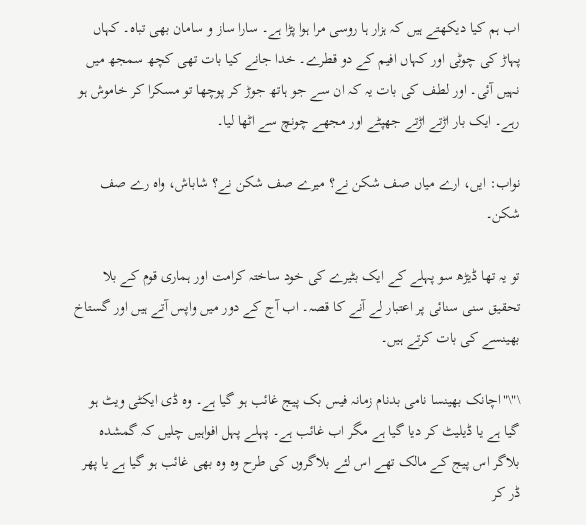اب ہم کیا دیکھتے ہیں کہ ہزار ہا روسی مرا ہوا پڑا ہے۔ سارا ساز و سامان بھی تباہ۔ کہاں پہاڑ کی چوٹی اور کہاں افیم کے دو قطرے۔ خدا جانے کیا بات تھی کچھ سمجھ میں نہیں آئی۔ اور لطف کی بات یہ کہ ان سے جو ہاتھ جوڑ کر پوچھا تو مسکرا کر خاموش ہو رہے۔ ایک بار اڑتے اڑتے جھپٹے اور مجھے چونچ سے اٹھا لیا۔

نواب: ایں، ارے میاں صف شکن نے؟ میرے صف شکن نے؟ شاباش، واہ رے صف شکن۔

تو یہ تھا ڈیڑھ سو پہلے کے ایک بٹیرے کی خود ساختہ کرامت اور ہماری قوم کے بلا تحقیق سنی سنائی پر اعتبار لے آنے کا قصہ۔ اب آج کے دور میں واپس آتے ہیں اور گستاخ بھینسے کی بات کرتے ہیں۔

\"\"اچانک بھینسا نامی بدنام زمانہ فیس بک پیج غائب ہو گیا ہے۔ وہ ڈی ایکٹی ویٹ ہو گیا ہے یا ڈیلیٹ کر دیا گیا ہے مگر اب غائب ہے۔ پہلے پہل افواہیں چلیں کہ گمشدہ بلاگر اس پیج کے مالک تھے اس لئے بلاگروں کی طرح وہ وہ بھی غائب ہو گیا ہے یا پھر ڈر کر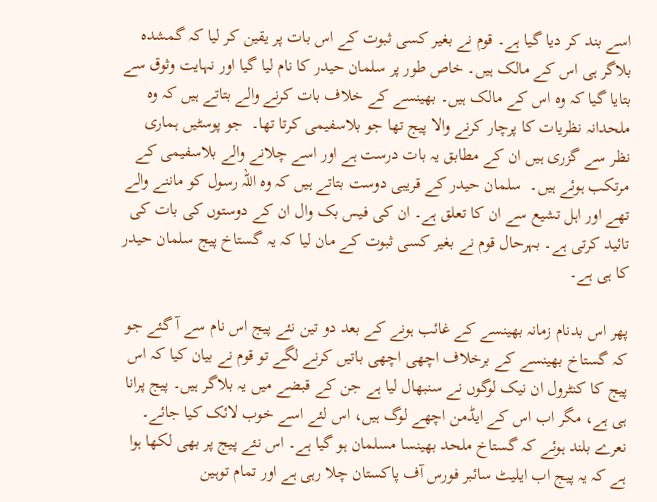اسے بند کر دیا گیا ہے۔ قوم نے بغیر کسی ثبوت کے اس بات پر یقین کر لیا کہ گمشدہ بلاگر ہی اس کے مالک ہیں۔ خاص طور پر سلمان حیدر کا نام لیا گیا اور نہایت وثوق سے بتایا گیا کہ وہ اس کے مالک ہیں۔ بھینسے کے خلاف بات کرنے والے بتاتے ہیں کہ وہ ملحدانہ نظریات کا پرچار کرنے والا پیج تھا جو بلاسفیمی کرتا تھا۔  جو پوسٹیں ہماری نظر سے گزری ہیں ان کے مطابق یہ بات درست ہے اور اسے چلانے والے بلاسفیمی کے مرتکب ہوئے ہیں۔  سلمان حیدر کے قریبی دوست بتاتے ہیں کہ وہ اللہ رسول کو ماننے والے تھے اور اہل تشیع سے ان کا تعلق ہے۔ ان کی فیس بک وال ان کے دوستوں کی بات کی تائید کرتی ہے۔ بہرحال قوم نے بغیر کسی ثبوت کے مان لیا کہ یہ گستاخ پیج سلمان حیدر کا ہی ہے۔

پھر اس بدنام زمانہ بھینسے کے غائب ہونے کے بعد دو تین نئے پیج اس نام سے آ گئے جو کہ گستاخ بھینسے کے برخلاف اچھی اچھی باتیں کرنے لگے تو قوم نے بیان کیا کہ اس پیج کا کنٹرول ان نیک لوگوں نے سنبھال لیا ہے جن کے قبضے میں یہ بلاگر ہیں۔ پیج پرانا ہی ہے، مگر اب اس کے ایڈمن اچھے لوگ ہیں، اس لئے اسے خوب لائک کیا جائے۔ نعرے بلند ہوئے کہ گستاخ ملحد بھینسا مسلمان ہو گیا ہے۔ اس نئے پیج پر بھی لکھا ہوا ہے کہ یہ پیج اب ایلیٹ سائبر فورس آف پاکستان چلا رہی ہے اور تمام توہین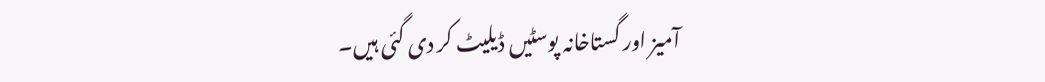آمیز اور گستاخانہ پوسٹیں ڈیلیٹ کر دی گئی ہیں۔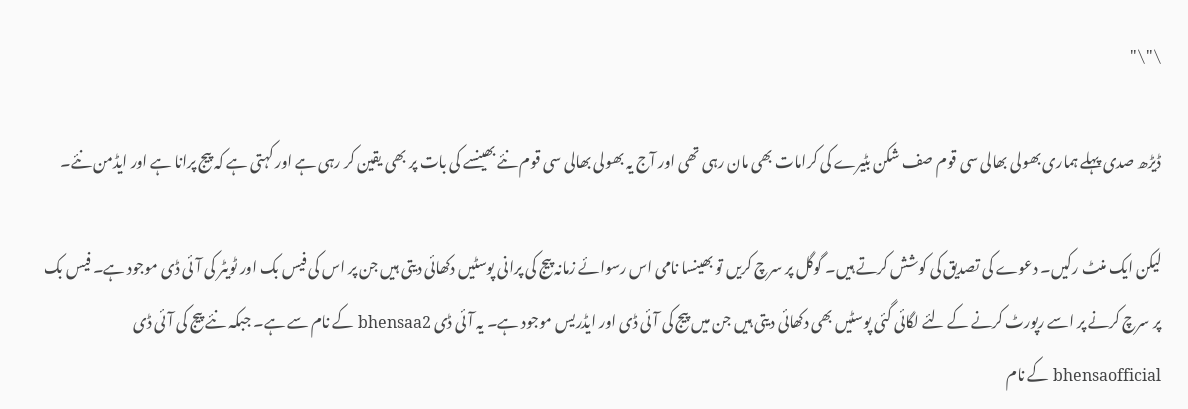\"\"

ڈیڑھ صدی پہلے ہماری بھولی بھالی سی قوم صف شکن بٹیرے کی کرامات بھی مان رہی تھی اور آج یہ بھولی بھالی سی قوم نئے بھینسے کی بات پر بھی یقین کر رہی ہے اور کہتی ہے کہ پیج پرانا ہے اور ایڈمن نئے۔

لیکن ایک منٹ رکیں۔ دعوے کی تصدیق کی کوشش کرتے ہیں۔ گوگل پر سرچ کریں تو بھینسا نامی اس رسوائے زمانہ پیج کی پرانی پوسٹیں دکھائی دیتی ہیں جن پر اس کی فیس بک اور ٹویٹر کی آئی ڈی موجود ہے۔ فیس بک پر سرچ کرنے پر اسے رپورٹ کرنے کے لئے لگائی گئی پوسٹیں بھی دکھائی دیتی ہیں جن میں پیج کی آئی ڈی اور ایڈریس موجود ہے۔ یہ آئی ڈی bhensaa2 کے نام سے ہے۔ جبکہ نئے پیج کی آئی ڈی bhensaofficial کے نام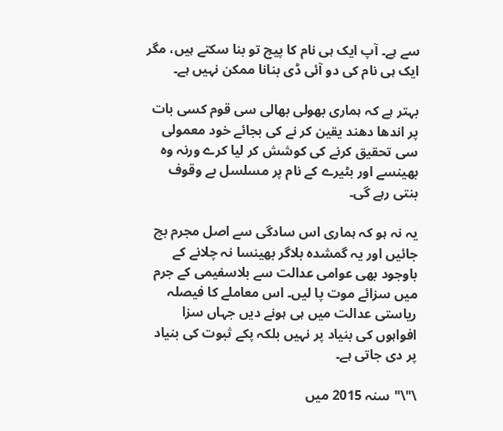سے ہے۔ آپ ایک ہی نام کا پیج تو بنا سکتے ہیں، مگر ایک ہی نام کی دو آئی ڈی بنانا ممکن نہیں ہے۔

بہتر ہے کہ ہماری بھولی بھالی سی قوم کسی بات پر اندھا دھند یقین کر نے کی بجائے خود معمولی سی تحقیق کرنے کی کوشش کر لیا کرے ورنہ وہ بھینسے اور بٹیرے کے نام پر مسلسل بے وقوف بنتی رہے گی۔

یہ نہ ہو کہ ہماری اس سادگی سے اصل مجرم بچ جائیں اور یہ گمشدہ بلاگر بھینسا نہ چلانے کے باوجود بھی عوامی عدالت سے بلاسفیمی کے جرم میں سزائے موت پا لیں۔ اس معاملے کا فیصلہ ریاستی عدالت میں ہی ہونے دیں جہاں سزا افواہوں کی بنیاد پر نہیں بلکہ پکے ثبوت کی بنیاد پر دی جاتی ہے۔

\"\"سنہ 2015 میں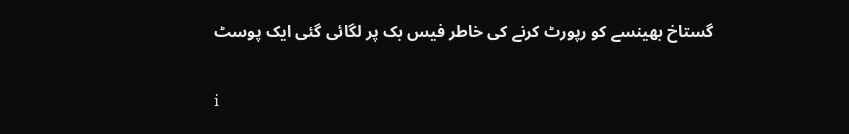گستاخ بھینسے کو رپورٹ کرنے کی خاطر فیس بک پر لگائی گئی ایک پوسٹ

i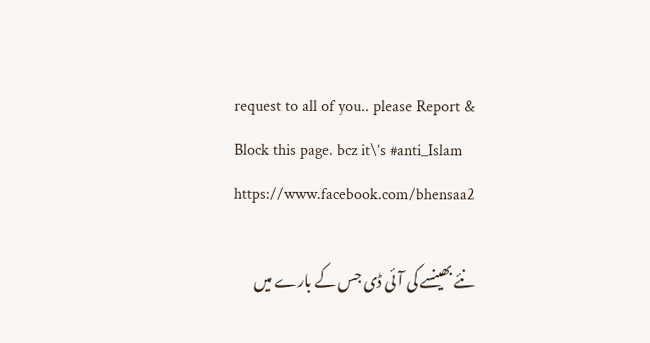request to all of you.. please Report & Block this page. bcz it\’s #anti_Islam
https://www.facebook.com/bhensaa2

نئے بھینسے کی آئی ڈی جس کے بارے میں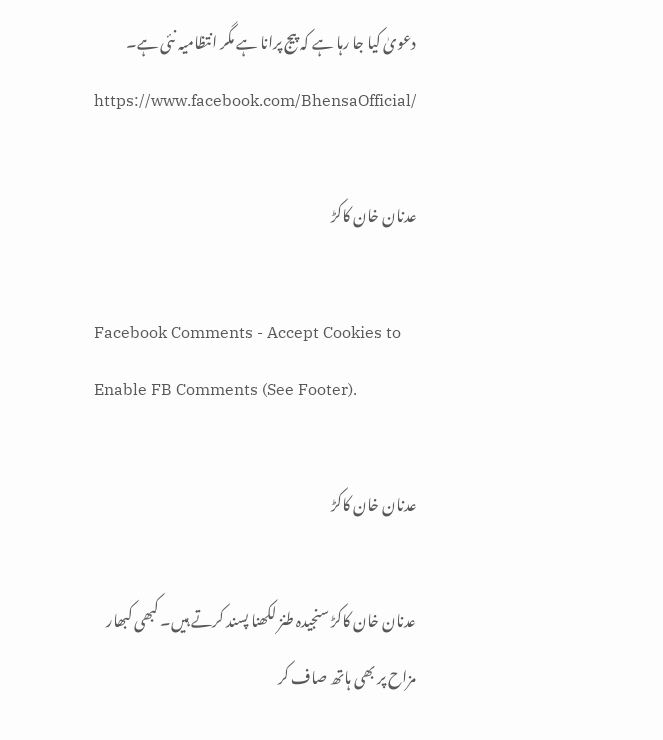دعویٰ کیا جا رہا ہے کہ پیج پرانا ہے مگر انتظامیہ نئی ہے۔
https://www.facebook.com/BhensaOfficial/

عدنان خان کاکڑ

Facebook Comments - Accept Cookies to Enable FB Comments (See Footer).

عدنان خان کاکڑ

عدنان خان کاکڑ سنجیدہ طنز لکھنا پسند کرتے ہیں۔ کبھی کبھار مزاح پر بھی ہاتھ صاف کر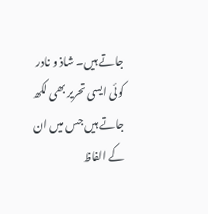جاتے ہیں۔ شاذ و نادر کوئی ایسی تحریر بھی لکھ جاتے ہیں جس میں ان کے الفاظ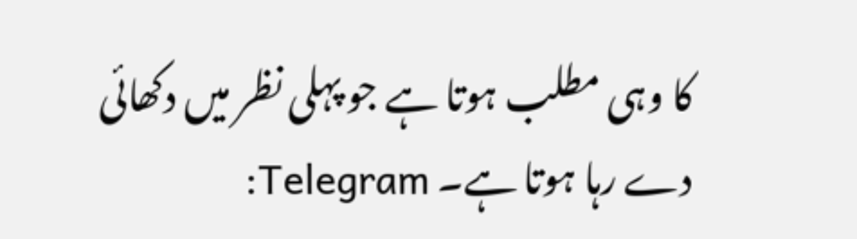کا وہی مطلب ہوتا ہے جو پہلی نظر میں دکھائی دے رہا ہوتا ہے۔ Telegram: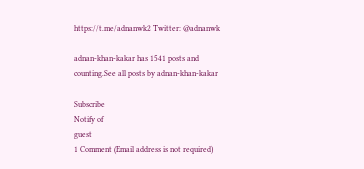https://t.me/adnanwk2 Twitter: @adnanwk

adnan-khan-kakar has 1541 posts and counting.See all posts by adnan-khan-kakar

Subscribe
Notify of
guest
1 Comment (Email address is not required)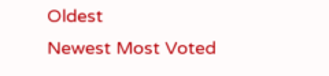Oldest
Newest Most Voted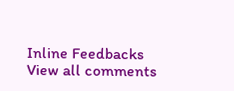Inline Feedbacks
View all comments